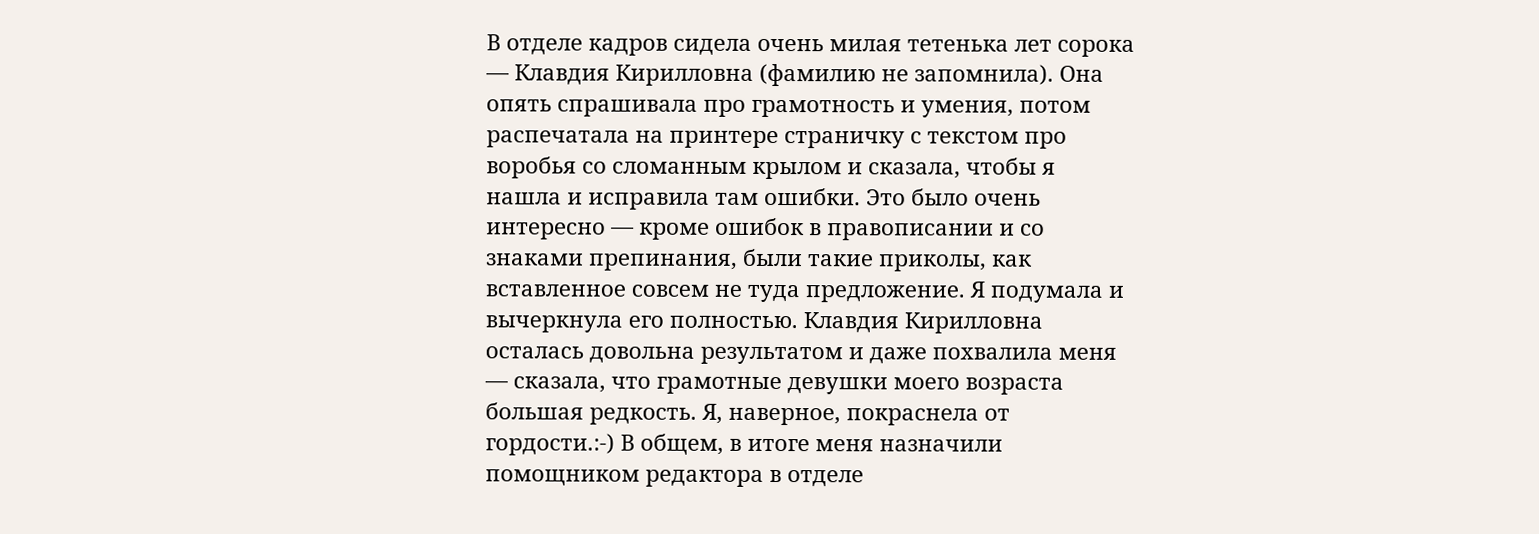В отделе кадров сидела очень милая тетенька лет сорока — Клавдия Кирилловна (фамилию не запомнила). Она опять спрашивала про грамотность и умения, потом распечатала на принтере страничку с текстом про воробья со сломанным крылом и сказала, чтобы я нашла и исправила там ошибки. Это было очень интересно — кроме ошибок в правописании и со знаками препинания, были такие приколы, как вставленное совсем не туда предложение. Я подумала и вычеркнула его полностью. Клавдия Кирилловна осталась довольна результатом и даже похвалила меня — сказала, что грамотные девушки моего возраста большая редкость. Я, наверное, покраснела от гордости.:-) В общем, в итоге меня назначили помощником редактора в отделе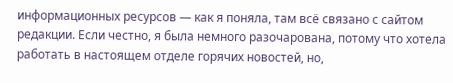информационных ресурсов — как я поняла, там всё связано с сайтом редакции. Если честно, я была немного разочарована, потому что хотела работать в настоящем отделе горячих новостей, но,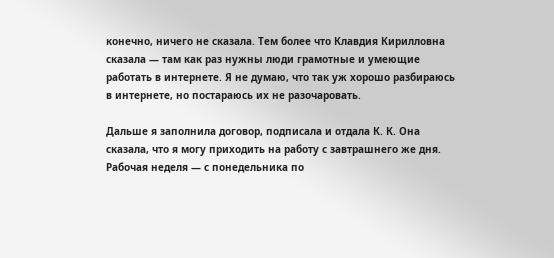конечно, ничего не сказала. Тем более что Клавдия Кирилловна сказала — там как раз нужны люди грамотные и умеющие работать в интернете. Я не думаю, что так уж хорошо разбираюсь в интернете, но постараюсь их не разочаровать.

Дальше я заполнила договор, подписала и отдала К. К. Она сказала, что я могу приходить на работу с завтрашнего же дня. Рабочая неделя — с понедельника по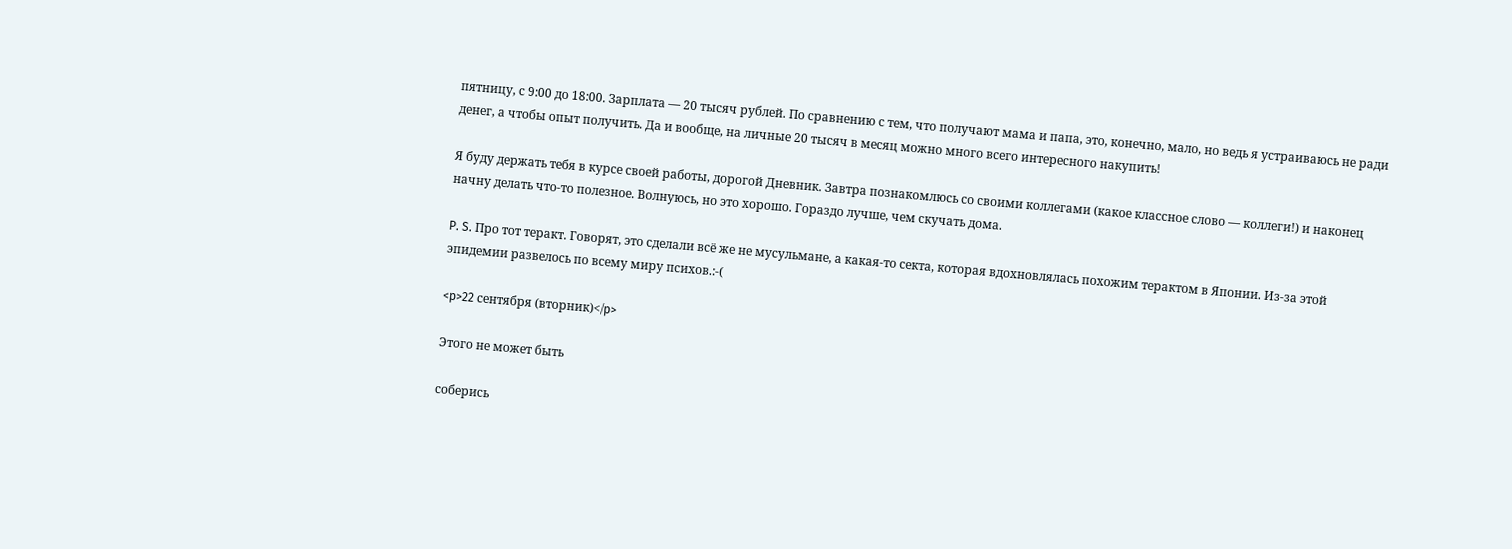пятницу, с 9:00 до 18:00. Зарплата — 20 тысяч рублей. По сравнению с тем, что получают мама и папа, это, конечно, мало, но ведь я устраиваюсь не ради денег, а чтобы опыт получить. Да и вообще, на личные 20 тысяч в месяц можно много всего интересного накупить!

Я буду держать тебя в курсе своей работы, дорогой Дневник. Завтра познакомлюсь со своими коллегами (какое классное слово — коллеги!) и наконец начну делать что-то полезное. Волнуюсь, но это хорошо. Гораздо лучше, чем скучать дома.

P. S. Про тот теракт. Говорят, это сделали всё же не мусульмане, а какая-то секта, которая вдохновлялась похожим терактом в Японии. Из-за этой эпидемии развелось по всему миру психов.:-(

<p>22 сентября (вторник)</p>

Этого не может быть

соберись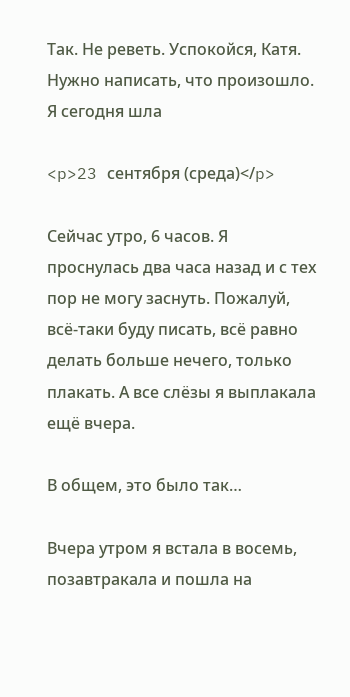Так. Не реветь. Успокойся, Катя. Нужно написать, что произошло. Я сегодня шла

<p>23 сентября (среда)</p>

Сейчас утро, 6 часов. Я проснулась два часа назад и с тех пор не могу заснуть. Пожалуй, всё-таки буду писать, всё равно делать больше нечего, только плакать. А все слёзы я выплакала ещё вчера.

В общем, это было так…

Вчера утром я встала в восемь, позавтракала и пошла на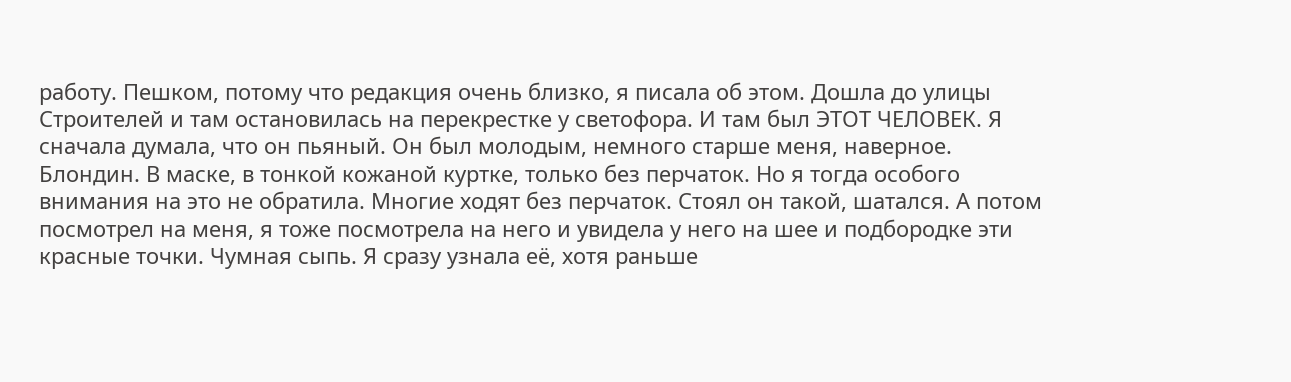работу. Пешком, потому что редакция очень близко, я писала об этом. Дошла до улицы Строителей и там остановилась на перекрестке у светофора. И там был ЭТОТ ЧЕЛОВЕК. Я сначала думала, что он пьяный. Он был молодым, немного старше меня, наверное. Блондин. В маске, в тонкой кожаной куртке, только без перчаток. Но я тогда особого внимания на это не обратила. Многие ходят без перчаток. Стоял он такой, шатался. А потом посмотрел на меня, я тоже посмотрела на него и увидела у него на шее и подбородке эти красные точки. Чумная сыпь. Я сразу узнала её, хотя раньше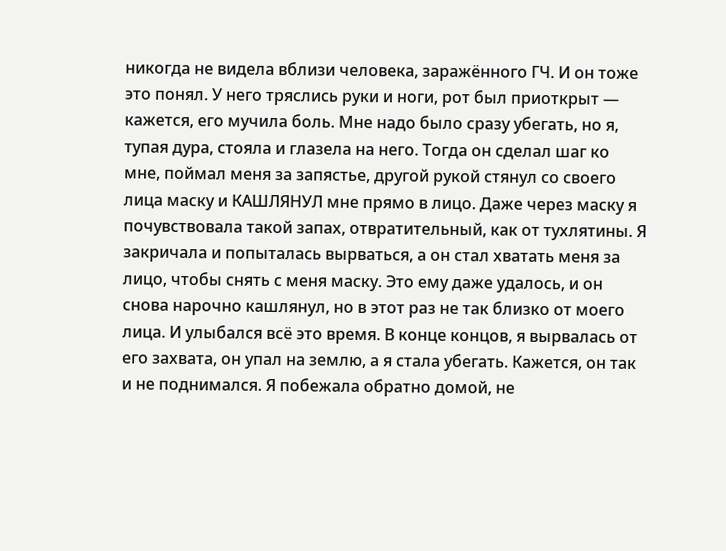никогда не видела вблизи человека, заражённого ГЧ. И он тоже это понял. У него тряслись руки и ноги, рот был приоткрыт — кажется, его мучила боль. Мне надо было сразу убегать, но я, тупая дура, стояла и глазела на него. Тогда он сделал шаг ко мне, поймал меня за запястье, другой рукой стянул со своего лица маску и КАШЛЯНУЛ мне прямо в лицо. Даже через маску я почувствовала такой запах, отвратительный, как от тухлятины. Я закричала и попыталась вырваться, а он стал хватать меня за лицо, чтобы снять с меня маску. Это ему даже удалось, и он снова нарочно кашлянул, но в этот раз не так близко от моего лица. И улыбался всё это время. В конце концов, я вырвалась от его захвата, он упал на землю, а я стала убегать. Кажется, он так и не поднимался. Я побежала обратно домой, не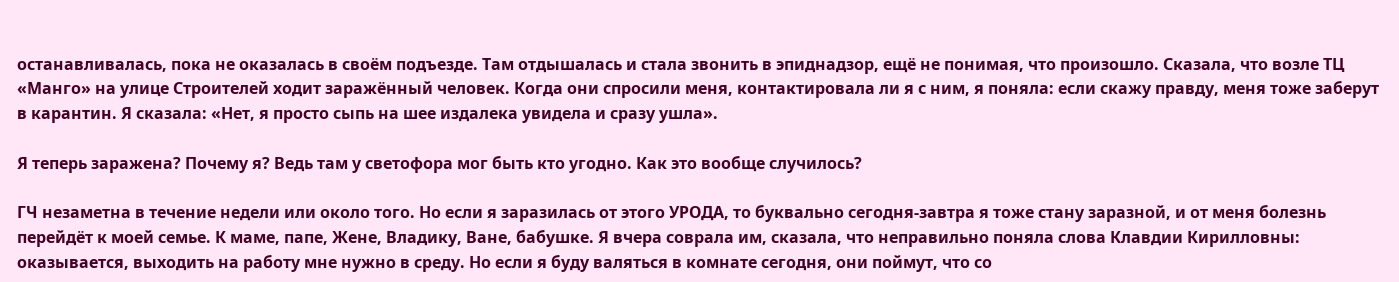останавливалась, пока не оказалась в своём подъезде. Там отдышалась и стала звонить в эпиднадзор, ещё не понимая, что произошло. Сказала, что возле ТЦ «Манго» на улице Строителей ходит заражённый человек. Когда они спросили меня, контактировала ли я с ним, я поняла: если скажу правду, меня тоже заберут в карантин. Я сказала: «Нет, я просто сыпь на шее издалека увидела и сразу ушла».

Я теперь заражена? Почему я? Ведь там у светофора мог быть кто угодно. Как это вообще случилось?

ГЧ незаметна в течение недели или около того. Но если я заразилась от этого УРОДА, то буквально сегодня-завтра я тоже стану заразной, и от меня болезнь перейдёт к моей семье. К маме, папе, Жене, Владику, Ване, бабушке. Я вчера соврала им, сказала, что неправильно поняла слова Клавдии Кирилловны: оказывается, выходить на работу мне нужно в среду. Но если я буду валяться в комнате сегодня, они поймут, что со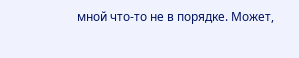мной что-то не в порядке. Может,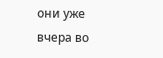они уже вчера во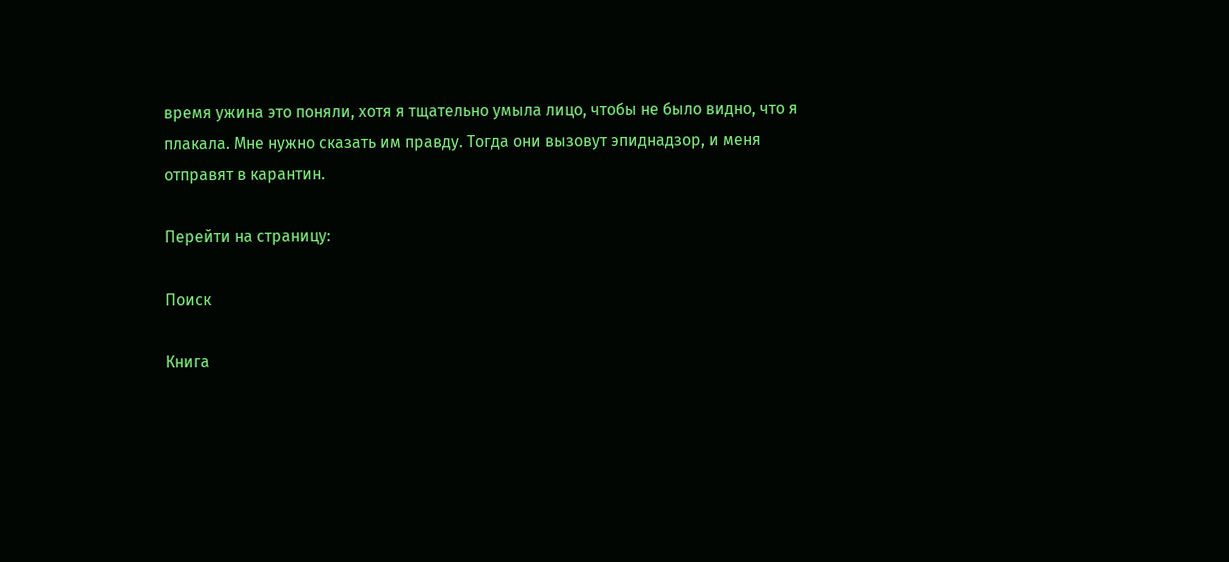время ужина это поняли, хотя я тщательно умыла лицо, чтобы не было видно, что я плакала. Мне нужно сказать им правду. Тогда они вызовут эпиднадзор, и меня отправят в карантин.

Перейти на страницу:

Поиск

Книга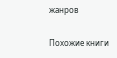жанров

Похожие книги